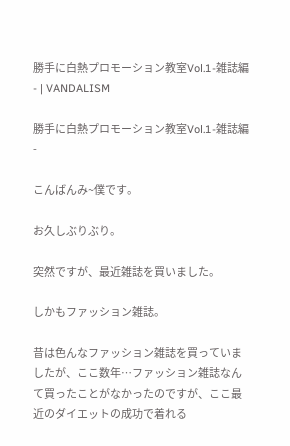勝手に白熱プロモーション教室Vol.1-雑誌編- | VANDALISM

勝手に白熱プロモーション教室Vol.1-雑誌編-

こんばんみ~僕です。

お久しぶりぶり。

突然ですが、最近雑誌を買いました。

しかもファッション雑誌。

昔は色んなファッション雑誌を買っていましたが、ここ数年…ファッション雑誌なんて買ったことがなかったのですが、ここ最近のダイエットの成功で着れる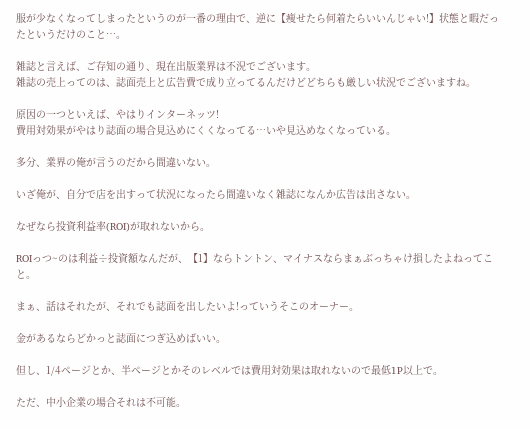服が少なくなってしまったというのが一番の理由で、逆に【痩せたら何着たらいいんじゃい!】状態と暇だったというだけのこと…。

雑誌と言えば、ご存知の通り、現在出版業界は不況でございます。
雑誌の売上ってのは、誌面売上と広告費で成り立ってるんだけどどちらも厳しい状況でございますね。

原因の一つといえば、やはりインターネッツ!
費用対効果がやはり誌面の場合見込めにくくなってる…いや見込めなくなっている。

多分、業界の俺が言うのだから間違いない。

いざ俺が、自分で店を出すって状況になったら間違いなく雑誌になんか広告は出さない。

なぜなら投資利益率(ROI)が取れないから。

ROIっつ~のは利益÷投資額なんだが、【1】ならトントン、マイナスならまぁぶっちゃけ損したよねってこと。

まぁ、話はそれたが、それでも誌面を出したいよ!っていうそこのオーナー。

金があるならどかっと誌面につぎ込めばいい。

但し、1/4ページとか、半ページとかそのレベルでは費用対効果は取れないので最低1P以上で。

ただ、中小企業の場合それは不可能。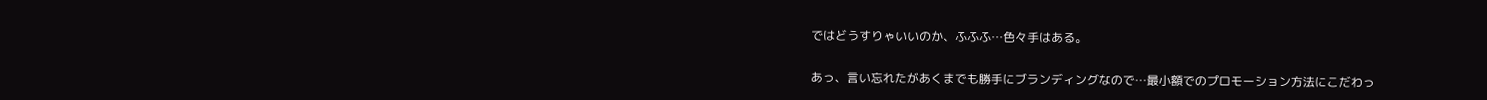ではどうすりゃいいのか、ふふふ…色々手はある。

あっ、言い忘れたがあくまでも勝手にブランディングなので…最小額でのプロモーション方法にこだわっ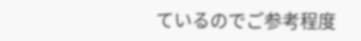ているのでご参考程度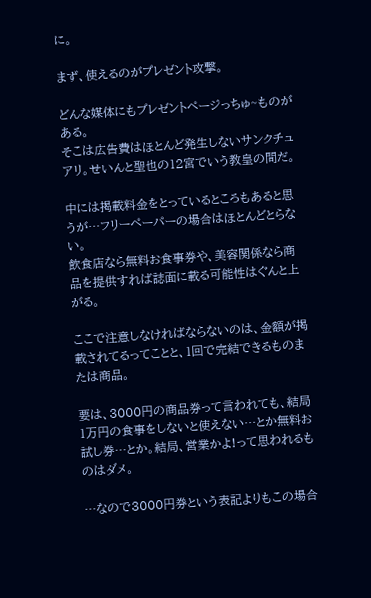に。

まず、使えるのがプレゼント攻撃。

どんな媒体にもプレゼントページっちゅ~ものがある。
そこは広告費はほとんど発生しないサンクチュアリ。せいんと聖也の12宮でいう教皇の間だ。

中には掲載料金をとっているところもあると思うが…フリーペーパーの場合はほとんどとらない。
飲食店なら無料お食事券や、美容関係なら商品を提供すれば誌面に載る可能性はぐんと上がる。

ここで注意しなければならないのは、金額が掲載されてるってことと、1回で完結できるものまたは商品。

要は、3000円の商品券って言われても、結局1万円の食事をしないと使えない…とか無料お試し券…とか。結局、営業かよ!って思われるものはダメ。

…なので3000円券という表記よりもこの場合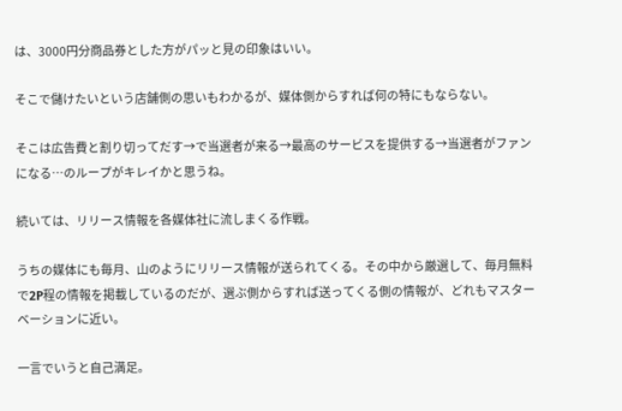は、3000円分商品券とした方がパッと見の印象はいい。

そこで儲けたいという店舗側の思いもわかるが、媒体側からすれば何の特にもならない。

そこは広告費と割り切ってだす→で当選者が来る→最高のサービスを提供する→当選者がファンになる…のループがキレイかと思うね。

続いては、リリース情報を各媒体社に流しまくる作戦。

うちの媒体にも毎月、山のようにリリース情報が送られてくる。その中から厳選して、毎月無料で2P程の情報を掲載しているのだが、選ぶ側からすれば送ってくる側の情報が、どれもマスターベーションに近い。

一言でいうと自己満足。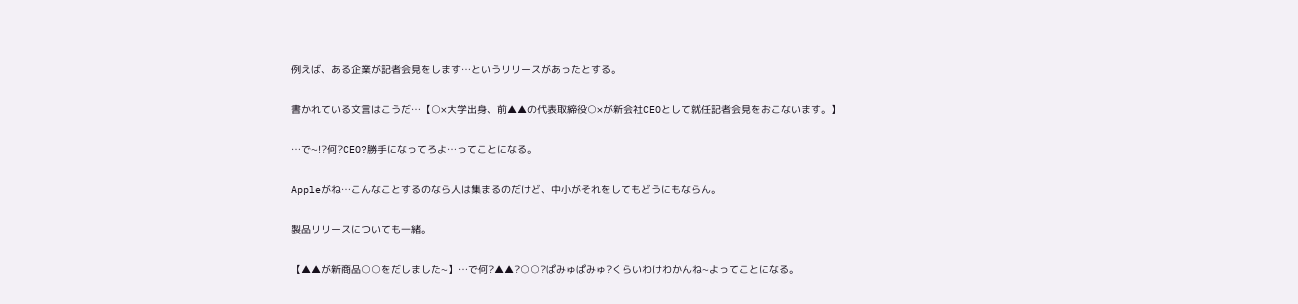例えば、ある企業が記者会見をします…というリリースがあったとする。

書かれている文言はこうだ…【○×大学出身、前▲▲の代表取締役○×が新会社CEOとして就任記者会見をおこないます。】

…で~!?何?CEO?勝手になってろよ…ってことになる。

Appleがね…こんなことするのなら人は集まるのだけど、中小がそれをしてもどうにもならん。

製品リリースについても一緒。

【▲▲が新商品○○をだしました~】…で何?▲▲?○○?ぱみゅぱみゅ?くらいわけわかんね~よってことになる。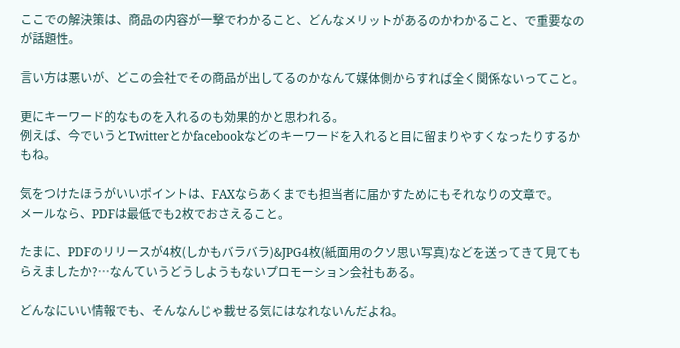ここでの解決策は、商品の内容が一撃でわかること、どんなメリットがあるのかわかること、で重要なのが話題性。

言い方は悪いが、どこの会社でその商品が出してるのかなんて媒体側からすれば全く関係ないってこと。

更にキーワード的なものを入れるのも効果的かと思われる。
例えば、今でいうとTwitterとかfacebookなどのキーワードを入れると目に留まりやすくなったりするかもね。

気をつけたほうがいいポイントは、FAXならあくまでも担当者に届かすためにもそれなりの文章で。
メールなら、PDFは最低でも2枚でおさえること。

たまに、PDFのリリースが4枚(しかもバラバラ)&JPG4枚(紙面用のクソ思い写真)などを送ってきて見てもらえましたか?…なんていうどうしようもないプロモーション会社もある。

どんなにいい情報でも、そんなんじゃ載せる気にはなれないんだよね。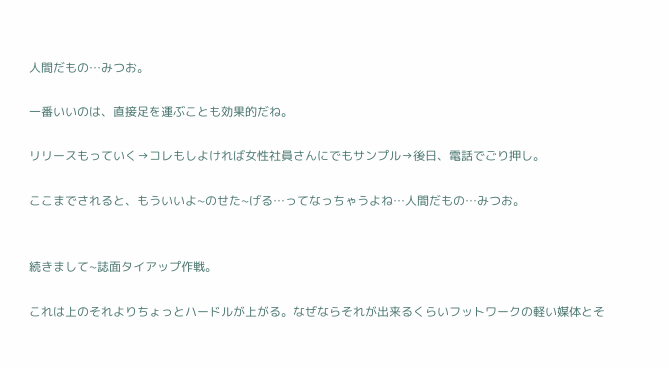人間だもの…みつお。

一番いいのは、直接足を運ぶことも効果的だね。

リリースもっていく→コレもしよければ女性社員さんにでもサンプル→後日、電話でごり押し。

ここまでされると、もういいよ~のせた~げる…ってなっちゃうよね…人間だもの…みつお。


続きまして~誌面タイアップ作戦。

これは上のそれよりちょっとハードルが上がる。なぜならそれが出来るくらいフットワークの軽い媒体とそ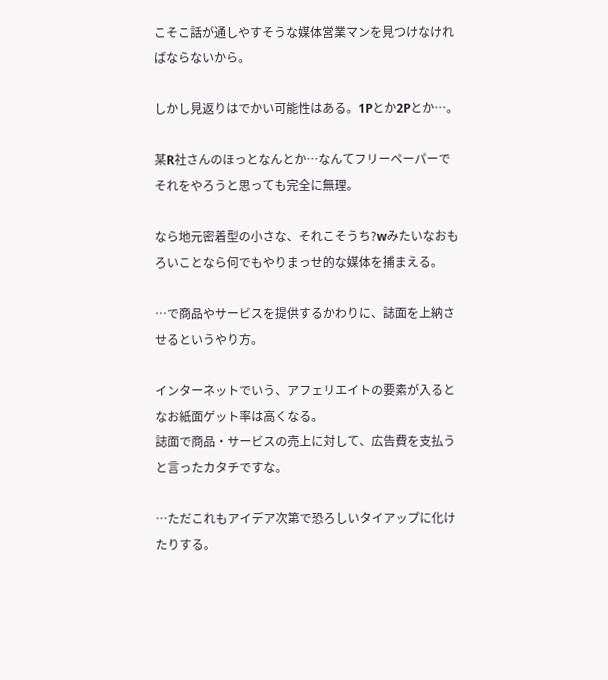こそこ話が通しやすそうな媒体営業マンを見つけなければならないから。

しかし見返りはでかい可能性はある。1Pとか2Pとか…。

某R社さんのほっとなんとか…なんてフリーペーパーでそれをやろうと思っても完全に無理。

なら地元密着型の小さな、それこそうち?wみたいなおもろいことなら何でもやりまっせ的な媒体を捕まえる。

…で商品やサービスを提供するかわりに、誌面を上納させるというやり方。

インターネットでいう、アフェリエイトの要素が入るとなお紙面ゲット率は高くなる。
誌面で商品・サービスの売上に対して、広告費を支払うと言ったカタチですな。

…ただこれもアイデア次第で恐ろしいタイアップに化けたりする。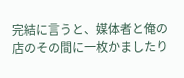完結に言うと、媒体者と俺の店のその間に一枚かましたり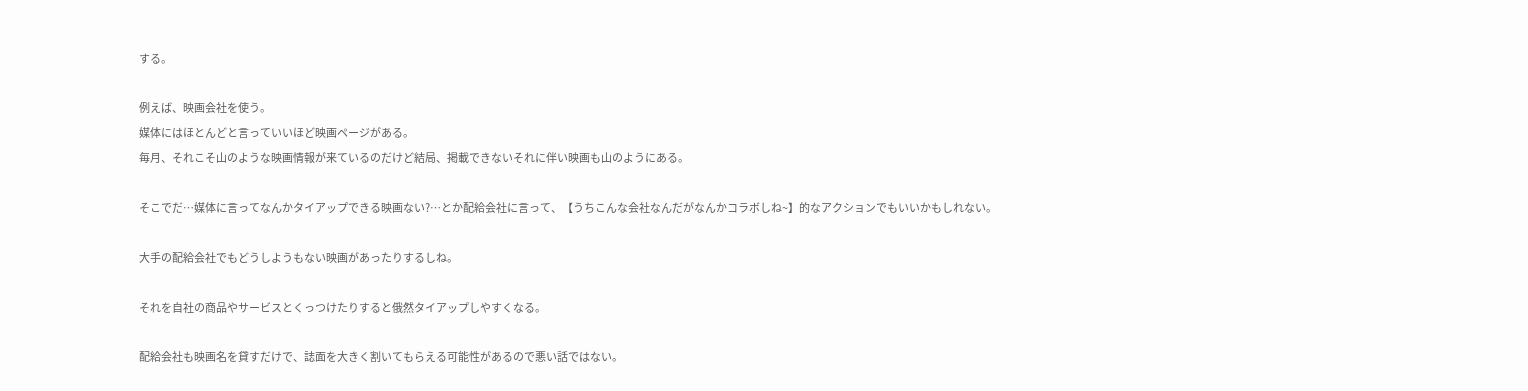する。

例えば、映画会社を使う。
媒体にはほとんどと言っていいほど映画ページがある。
毎月、それこそ山のような映画情報が来ているのだけど結局、掲載できないそれに伴い映画も山のようにある。

そこでだ…媒体に言ってなんかタイアップできる映画ない?…とか配給会社に言って、【うちこんな会社なんだがなんかコラボしね~】的なアクションでもいいかもしれない。

大手の配給会社でもどうしようもない映画があったりするしね。

それを自社の商品やサービスとくっつけたりすると俄然タイアップしやすくなる。

配給会社も映画名を貸すだけで、誌面を大きく割いてもらえる可能性があるので悪い話ではない。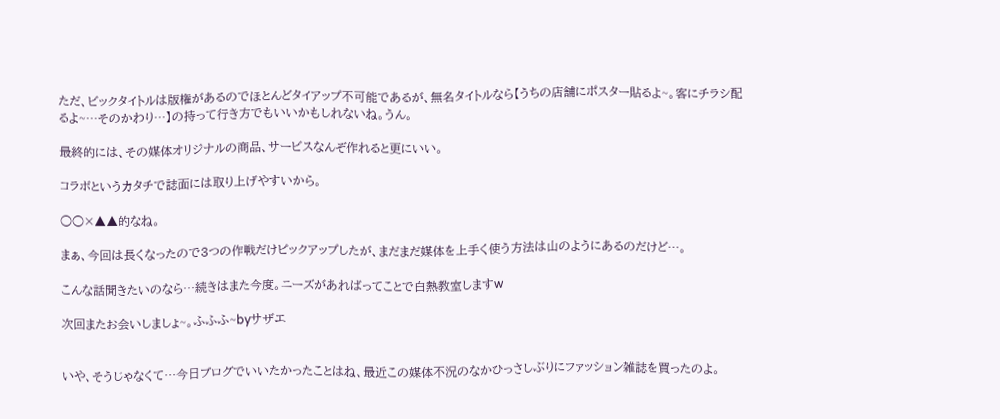ただ、ビックタイトルは版権があるのでほとんどタイアップ不可能であるが、無名タイトルなら【うちの店舗にポスター貼るよ~。客にチラシ配るよ~…そのかわり…】の持って行き方でもいいかもしれないね。うん。

最終的には、その媒体オリジナルの商品、サービスなんぞ作れると更にいい。

コラボというカタチで誌面には取り上げやすいから。

○○×▲▲的なね。

まぁ、今回は長くなったので3つの作戦だけピックアップしたが、まだまだ媒体を上手く使う方法は山のようにあるのだけど…。

こんな話聞きたいのなら…続きはまた今度。ニーズがあればってことで白熱教室しますw

次回またお会いしましょ~。ふふふ~byサザエ


いや、そうじゃなくて…今日ブログでいいたかったことはね、最近この媒体不況のなかひっさしぶりにファッション雑誌を買ったのよ。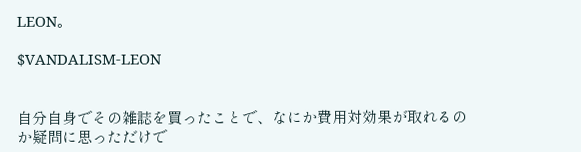LEON。

$VANDALISM-LEON


自分自身でその雑誌を買ったことで、なにか費用対効果が取れるのか疑問に思っただけで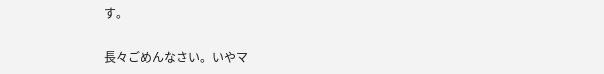す。

長々ごめんなさい。いやマ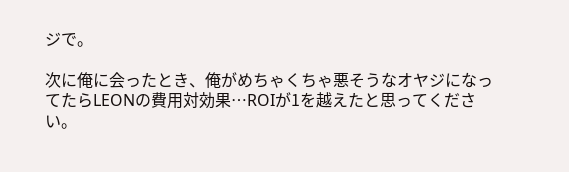ジで。

次に俺に会ったとき、俺がめちゃくちゃ悪そうなオヤジになってたらLEONの費用対効果…ROIが1を越えたと思ってください。